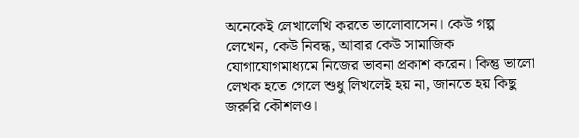অনেকেই লেখালেখি করতে ভালোবাসেন। কেউ গল্প লেখেন, কেউ নিবন্ধ, আবার কেউ সামাজিক যোগাযোগমাধ্যমে নিজের ভাবনা প্রকাশ করেন। কিন্তু ভালো লেখক হতে গেলে শুধু লিখলেই হয় না, জানতে হয় কিছু জরুরি কৌশলও।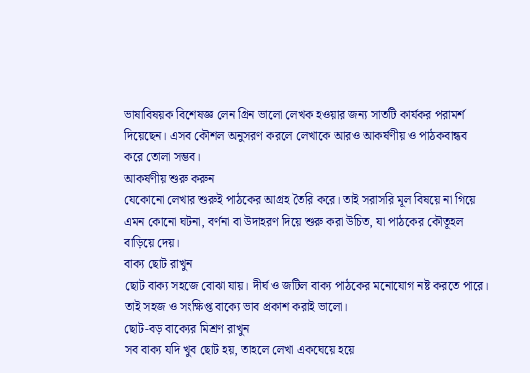ভাষাবিষয়ক বিশেষজ্ঞ লেন গ্রিন ভালো লেখক হওয়ার জন্য সাতটি কার্যকর পরামর্শ দিয়েছেন। এসব কৌশল অনুসরণ করলে লেখাকে আরও আকর্ষণীয় ও পাঠকবান্ধব করে তোলা সম্ভব।
আকর্ষণীয় শুরু করুন
যেকোনো লেখার শুরুই পাঠকের আগ্রহ তৈরি করে। তাই সরাসরি মূল বিষয়ে না গিয়ে এমন কোনো ঘটনা, বর্ণনা বা উদাহরণ দিয়ে শুরু করা উচিত, যা পাঠকের কৌতূহল বাড়িয়ে দেয়।
বাক্য ছোট রাখুন
ছোট বাক্য সহজে বোঝা যায়। দীর্ঘ ও জটিল বাক্য পাঠকের মনোযোগ নষ্ট করতে পারে। তাই সহজ ও সংক্ষিপ্ত বাক্যে ভাব প্রকাশ করাই ভালো।
ছোট-বড় বাক্যের মিশ্রণ রাখুন
সব বাক্য যদি খুব ছোট হয়, তাহলে লেখা একঘেয়ে হয়ে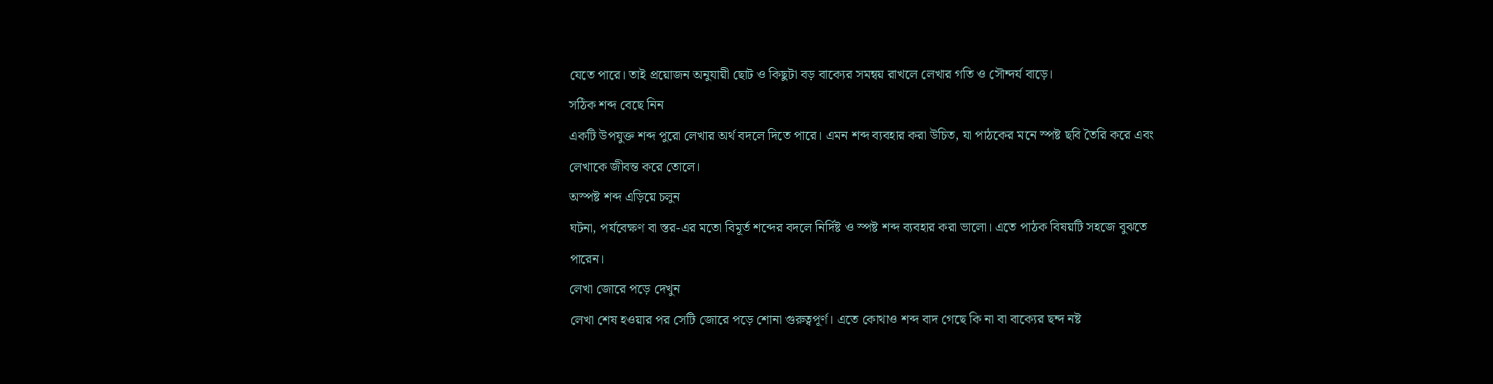যেতে পারে। তাই প্রয়োজন অনুযায়ী ছোট ও কিছুটা বড় বাক্যের সমন্বয় রাখলে লেখার গতি ও সৌন্দর্য বাড়ে।
সঠিক শব্দ বেছে নিন
একটি উপযুক্ত শব্দ পুরো লেখার অর্থ বদলে দিতে পারে। এমন শব্দ ব্যবহার করা উচিত, যা পাঠকের মনে স্পষ্ট ছবি তৈরি করে এবং লেখাকে জীবন্ত করে তোলে।
অস্পষ্ট শব্দ এড়িয়ে চলুন
ঘটনা, পর্যবেক্ষণ বা স্তর-এর মতো বিমূর্ত শব্দের বদলে নির্দিষ্ট ও স্পষ্ট শব্দ ব্যবহার করা ভালো। এতে পাঠক বিষয়টি সহজে বুঝতে পারেন।
লেখা জোরে পড়ে দেখুন
লেখা শেষ হওয়ার পর সেটি জোরে পড়ে শোনা গুরুত্বপূর্ণ। এতে কোথাও শব্দ বাদ গেছে কি না বা বাক্যের ছন্দ নষ্ট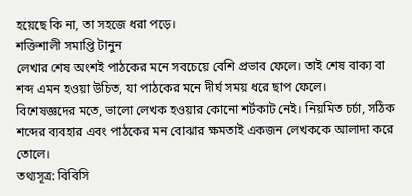হয়েছে কি না, তা সহজে ধরা পড়ে।
শক্তিশালী সমাপ্তি টানুন
লেখার শেষ অংশই পাঠকের মনে সবচেয়ে বেশি প্রভাব ফেলে। তাই শেষ বাক্য বা শব্দ এমন হওয়া উচিত, যা পাঠকের মনে দীর্ঘ সময় ধরে ছাপ ফেলে।
বিশেষজ্ঞদের মতে, ভালো লেখক হওয়ার কোনো শর্টকাট নেই। নিয়মিত চর্চা, সঠিক শব্দের ব্যবহার এবং পাঠকের মন বোঝার ক্ষমতাই একজন লেখককে আলাদা করে তোলে।
তথ্যসূত্র: বিবিসি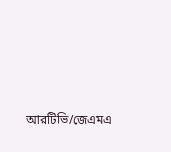আরটিভি/জেএমএ